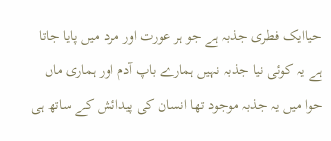حیاایک فطری جذبہ ہے جو ہر عورت اور مرد میں پایا جاتا ہے یہ کوئی نیا جذبہ نہیں ہمارے باپ آدم اور ہماری ماں حوا میں یہ جذبہ موجود تھا انسان کی پیدائش کے ساتھ ہی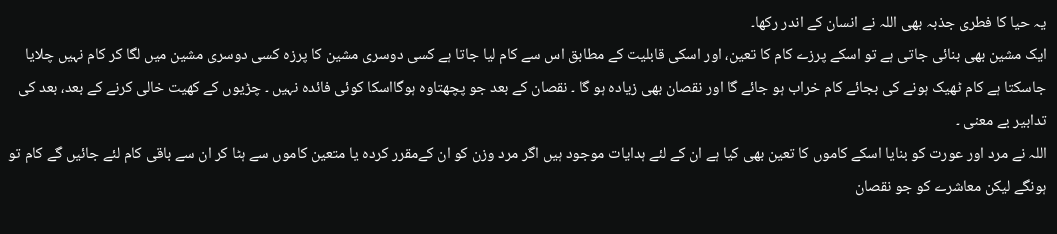یہ حیا کا فطری جذبہ بھی اللہ نے انسان کے اندر رکھا۔
ایک مشین بھی بنائی جاتی ہے تو اسکے پرزے کام کا تعین، اور اسکی قابلیت کے مطابق اس سے کام لیا جاتا ہے کسی دوسری مشین کا پرزہ کسی دوسری مشین میں لگا کر کام نہیں چلایا جاسکتا ہے کام ٹھیک ہونے کی بجائے کام خراب ہو جائے گا اور نقصان بھی زیادہ ہو گا ۔ نقصان کے بعد جو پچھتاوہ ہوگااسکا کوئی فائدہ نہیں ۔ چڑیوں کے کھیت خالی کرنے کے بعد، بعد کی تدابیر بے معنی ۔
اللہ نے مرد اور عورت کو بنایا اسکے کاموں کا تعین بھی کیا ہے ان کے لئے ہدایات موجود ہیں اگر مرد وزن کو ان کےمقرر کردہ یا متعین کاموں سے ہٹا کر ان سے باقی کام لئے جائیں گے کام تو ہونگے لیکن معاشرے کو جو نقصان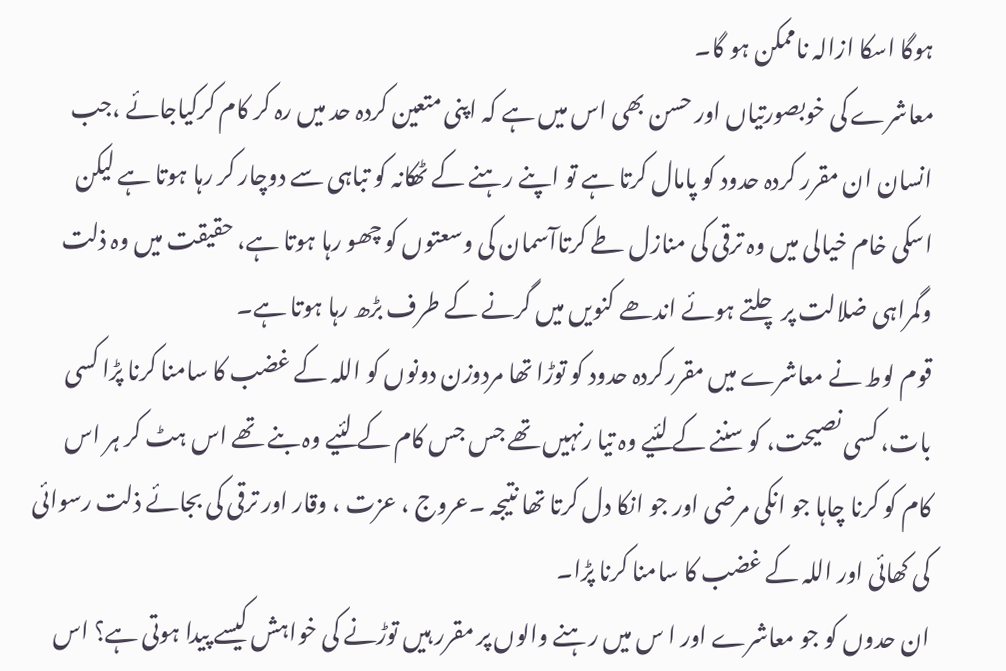ہوگا اسکا ازالہ ناممکن ہو گا۔
معاشرے کی خوبصورتیاں اور حسن بھی اس میں ہے کہ اپنی متعین کردہ حد میں رہ کر کام کرکیاجائے ،جب انسان ان مقرر کردہ حدود کو پامال کرتا ہے تو اپنے رہنے کے ٹھکانہ کو تباہی سے دوچار کر رہا ہوتا ہے لیکن اسکی خام خیالی میں وہ ترقی کی منازل طے کرتاآسمان کی وسعتوں کو چھو رہا ہوتا ہے، حقیقت میں وہ ذلت وگمراہی ضلالت پر چلتے ہوئے اندھے کنویں میں گرنے کے طرف بڑھ رہا ہوتا ہے۔
قوم لوط نے معاشرے میں مقررکردہ حدود کو توڑا تھا مردوزن دونوں کو اللہ کے غضب کا سامنا کرنا پڑا کسی بات، کسی نصیحت، کو سننے کے لئیے وہ تیا رنہیں تھے جس جس کام کے لئیے وہ بنے تھے اس ہٹ کر ہر اس کام کو کرنا چاہا جو انکی مرضی اور جو انکا دل کرتا تھا نتیجہ ۔عروج ، عزت ، وقار اور ترقی کی بجائے ذلت رسوائی کی کھائی اور اللہ کے غضب کا سامنا کرنا پڑا۔
ان حدوں کو جو معاشرے اور ا س میں رہنے والوں پر مقرر ہیں توڑنے کی خواہش کیسے پیدا ہوتی ہے؟ اس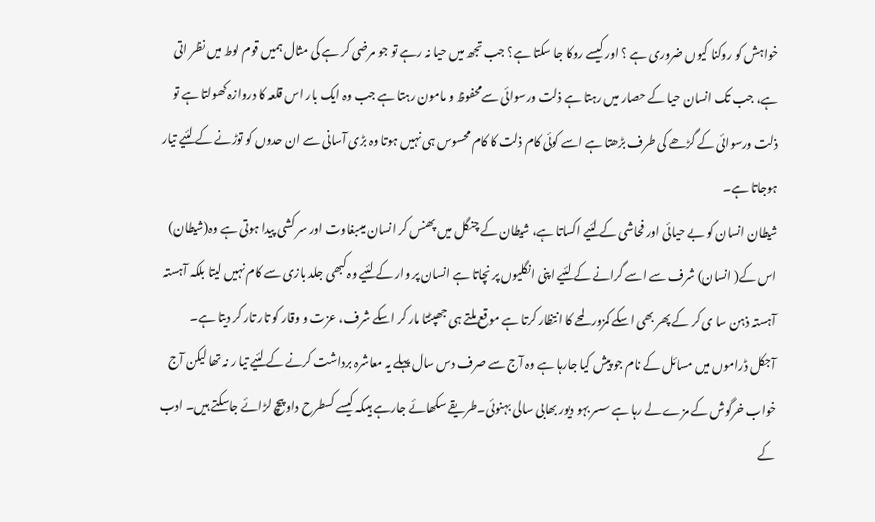خواہش کو روکنا کیوں ضروری ہے ؟ اور کیسے روکا جا سکتا ہے؟ جب تجھ میں حیا نہ رہے تو جو مرضی کر ہے کی مثال ہمیں قوم لوط میں نظر اتی ہے، جب تک انسان حیا کے حصار میں رہتا ہے ذلت ورسوائی سےمحفوظ و مامون رہتا ہے جب وہ ایک بار اس قلعہ کا دروازہ کھولتا ہے تو ذلت ورسوائی کے گڑھے کی طرف بڑھتا ہے اسے کوئی کام ذلت کا کام محسوس ہی نہیں ہوتا وہ بڑی آسانی سے ان حدوں کو توڑنے کے لئیے تیار ہوجاتا ہے۔
شیطان انسان کو بے حیائی اور فحاشی کے لئیے اکساتا ہے، شیطان کے چنگل میں پھنس کر انسان میںبغاوت اور سر کشی پیدا ہوتی ہے وہ(شیطان) اس کے( انسان) شرف سے اسے گرانے کے لئیے اپنی انگلیوں پر نچاتا ہے انسان پر وار کے لئیے وہ کبھی جلد بازی سے کام نہیں لیتا بلکہ آہستہ آہستہ ذہن سا ی کر کے پھر بھی اسکے کمزور لمحے کا انتظار کرتا ہے موقع ملتے ہی جھپٹتا مار کر اسکے شرف، عزت و وقار کو تار تار کر دیتا ہے۔
آجکل ڈراموں میں مسائل کے نام جو پیش کیا جارہا ہے وہ آج سے صرف دس سال پہلے یہ معاشرہ برداشت کرنے کے لئیے تیا ر نہ تھا لیکن آج خواب خرگوش کے مزے لے رہا ہے سسر بہو دیور بھابی سالی بہنوئی۔طریقے سکھائے جارہے ہیںکہ کیسے کسطرح داو پیچ لڑائے جاسکتے ہیں۔ ادب کے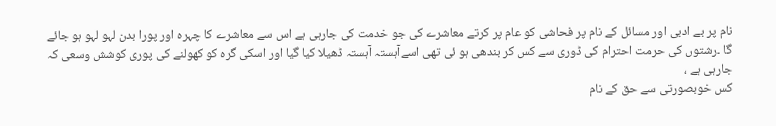نام پر بے ادبی اور مسائل کے نام پر فحاشی کو عام پر کرتے معاشرے کی جو خدمت کی جارہی ہے اس سے معاشرے کا چہرہ اور پورا بدن لہو لہو ہو جائے گا ۔رشتوں کی حرمت احترام کی ڈوری سے کس کر بندھی ہو ئی تھی اسےآہستہ آہستہ ڈھیلا کیا گیا اور اسکی گرہ کو کھولنے کی پوری کوشش وسعی کہ جارہی ہے ،
کس خوبصورتی سے حق کے نام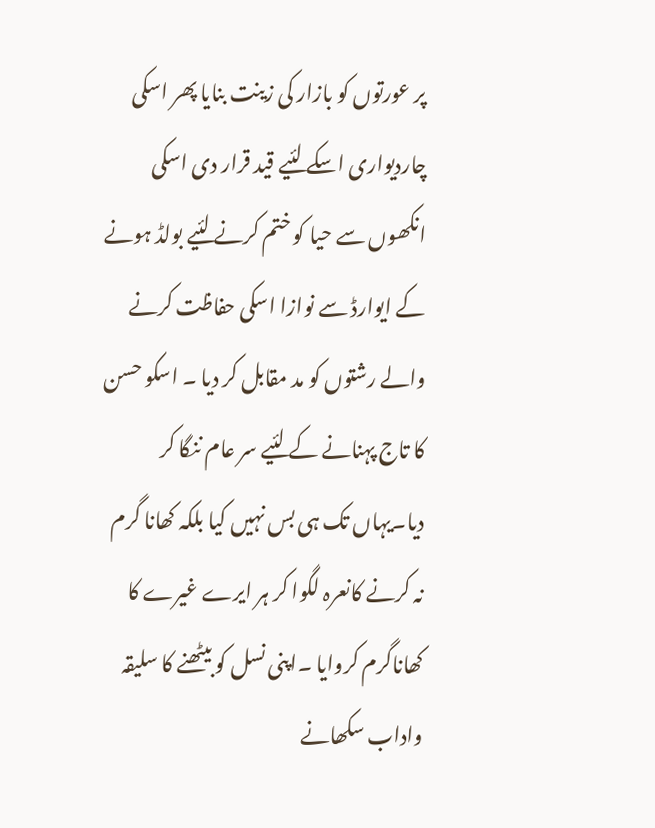پر عورتوں کو بازار کی زینت بنایا پھر اسکی چاردیواری اسکے لئیے قید قرار دی اسکی انکھوں سے حیا کو ختم کرنے لئیے بولڈ ہونے کے ایوارڈ سے نوازا اسکی حفاظت کرنے والے رشتوں کو مد مقابل کر دیا ۔ اسکو حسن کا تاج پہنانے کے لئیے سر عام ننگا کر دیا۔یہاں تک ہی بس نہیں کیا بلکہ کھانا گرم نہ کرنے کانعرہ لگوا کر ہر ایرے غیرے کا کھاناگرم کروایا ۔اپنی نسل کو بیٹھنے کا سلیقہ واداب سکھانے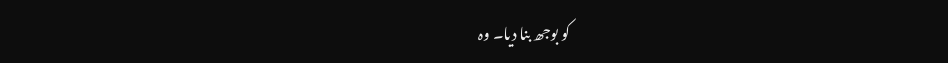کو بوجھ بنا دیا۔ وہ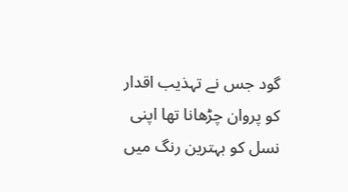گود جس نے تہذیب اقدار کو پروان چڑھانا تھا اپنی نسل کو بہترین رنگ میں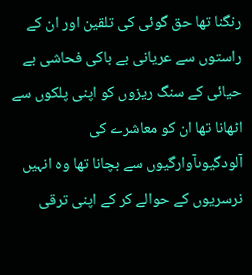رنگنا تھا حق گوئی کی تلقین اور ان کے راستوں سے عریانی بے باکی فحاشی بے حیائی کے سنگ ریزوں کو اپنی پلکوں سے اٹھانا تھا ان کو معاشرے کی آلودگیوںآوارگیوں سے بچانا تھا وہ انہیں نرسریوں کے حوالے کر کے اپنی ترقی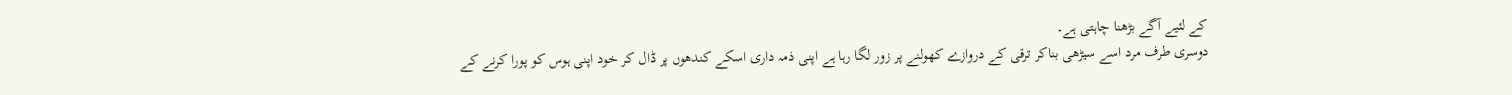کے لئیے آگے بڑھنا چاہتی ہے۔
دوسری طرف مرد اسے سیڑھی بناکر ترقی کے دروازے کھولنے پر زور لگا رہا ہے اپنی ذمہ داری اسکے کندھوں پر ڈال کر خود اپنی ہوس کو پورا کرنے کے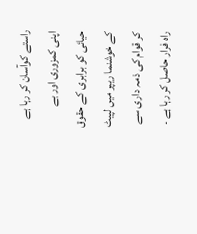راستے کوآسان کر رہا ہے اپنی کمزوری اور بے حیائی کو برابری کے حقوق کے خوشنما ریپر میں لپیٹ کر قوام کی ذمہ داری سے راہ فرار حاصل کر رہا ہے ۔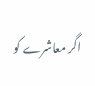اگر معاشرے کو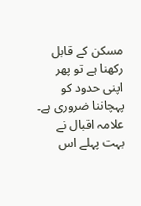مسکن کے قابل رکھنا ہے تو پھر اپنی حدود کو پہچاننا ضروری ہے۔
علامہ اقبال نے بہت پہلے اس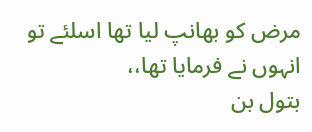مرض کو بھانپ لیا تھا اسلئے تو انہوں نے فرمایا تھا،،
بتول بن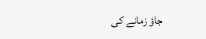جاؤ زمانے کی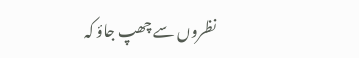نظروں سے چھپ جاؤ کہ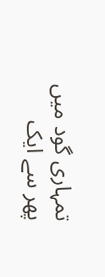تمہاری گود میں پھر سے ایک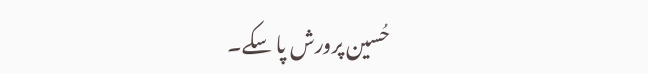حُسین پرورش پا سکے۔